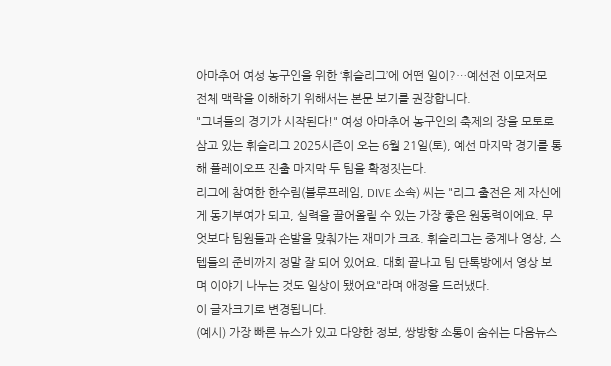아마추어 여성 농구인을 위한 ‘휘슬리그’에 어떤 일이?…예선전 이모저모
전체 맥락을 이해하기 위해서는 본문 보기를 권장합니다.
"그녀들의 경기가 시작된다!" 여성 아마추어 농구인의 축제의 장을 모토로 삼고 있는 휘슬리그 2025시즌이 오는 6월 21일(토), 예선 마지막 경기를 통해 플레이오프 진출 마지막 두 팀을 확정짓는다.
리그에 참여한 한수림(블루프레임, DIVE 소속) 씨는 "리그 출전은 제 자신에게 동기부여가 되고, 실력을 끌어올릴 수 있는 가장 좋은 원동력이에요. 무엇보다 팀원들과 손발을 맞춰가는 재미가 크죠. 휘슬리그는 중계나 영상, 스텝들의 준비까지 정말 잘 되어 있어요. 대회 끝나고 팀 단톡방에서 영상 보며 이야기 나누는 것도 일상이 됐어요"라며 애정을 드러냈다.
이 글자크기로 변경됩니다.
(예시) 가장 빠른 뉴스가 있고 다양한 정보, 쌍방향 소통이 숨쉬는 다음뉴스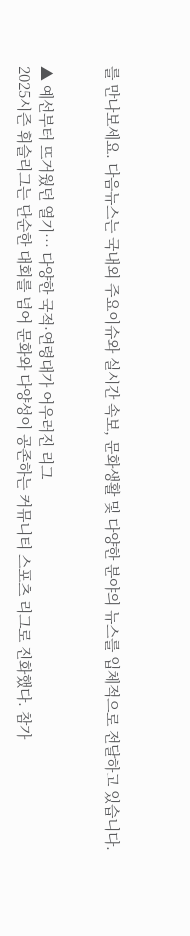를 만나보세요. 다음뉴스는 국내외 주요이슈와 실시간 속보, 문화생활 및 다양한 분야의 뉴스를 입체적으로 전달하고 있습니다.


▲ 예선부터 뜨거웠던 열기… 다양한 국적·연령대가 어우러진 리그
2025시즌 휘슬리그는 단순한 대회를 넘어 문화와 다양성이 공존하는 커뮤니티 스포츠 리그로 진화했다. 참가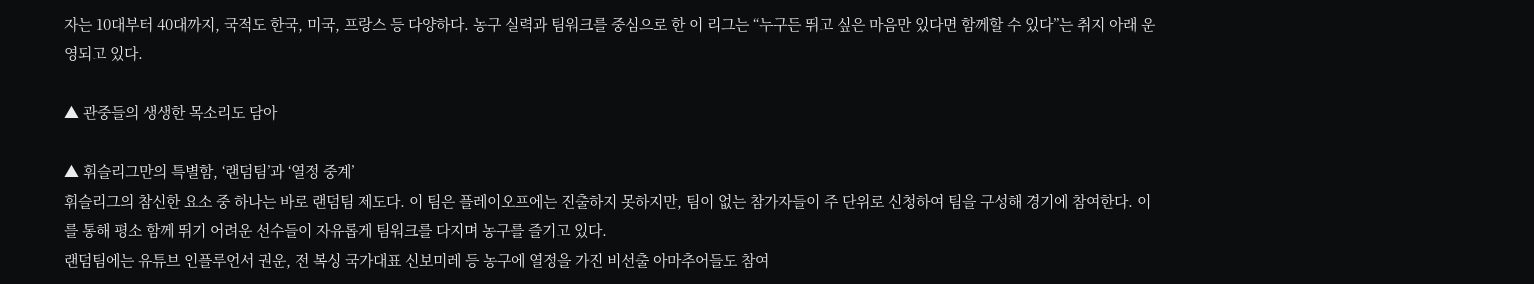자는 10대부터 40대까지, 국적도 한국, 미국, 프랑스 등 다양하다. 농구 실력과 팀워크를 중심으로 한 이 리그는 “누구든 뛰고 싶은 마음만 있다면 함께할 수 있다”는 취지 아래 운영되고 있다.

▲ 관중들의 생생한 목소리도 담아

▲ 휘슬리그만의 특별함, ‘랜덤팀’과 ‘열정 중계’
휘슬리그의 참신한 요소 중 하나는 바로 랜덤팀 제도다. 이 팀은 플레이오프에는 진출하지 못하지만, 팀이 없는 참가자들이 주 단위로 신청하여 팀을 구성해 경기에 참여한다. 이를 통해 평소 함께 뛰기 어려운 선수들이 자유롭게 팀워크를 다지며 농구를 즐기고 있다.
랜덤팀에는 유튜브 인플루언서 권운, 전 복싱 국가대표 신보미레 등 농구에 열정을 가진 비선출 아마추어들도 참여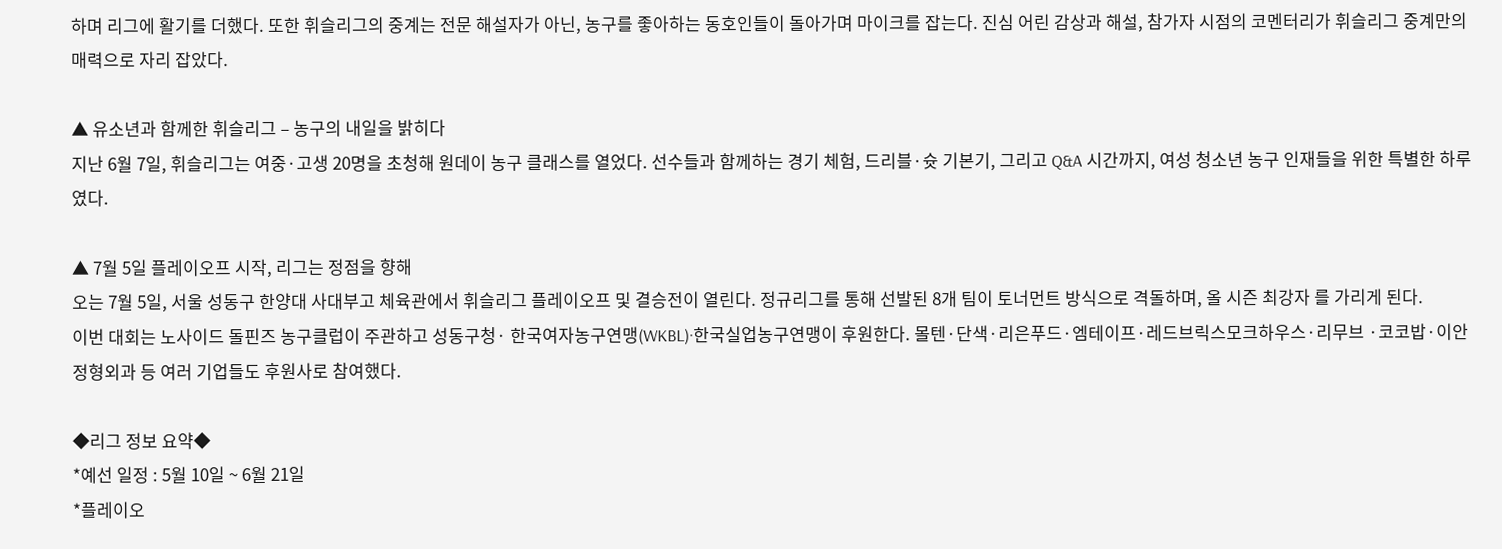하며 리그에 활기를 더했다. 또한 휘슬리그의 중계는 전문 해설자가 아닌, 농구를 좋아하는 동호인들이 돌아가며 마이크를 잡는다. 진심 어린 감상과 해설, 참가자 시점의 코멘터리가 휘슬리그 중계만의 매력으로 자리 잡았다.

▲ 유소년과 함께한 휘슬리그 – 농구의 내일을 밝히다
지난 6월 7일, 휘슬리그는 여중·고생 20명을 초청해 원데이 농구 클래스를 열었다. 선수들과 함께하는 경기 체험, 드리블·슛 기본기, 그리고 Q&A 시간까지, 여성 청소년 농구 인재들을 위한 특별한 하루였다.

▲ 7월 5일 플레이오프 시작, 리그는 정점을 향해
오는 7월 5일, 서울 성동구 한양대 사대부고 체육관에서 휘슬리그 플레이오프 및 결승전이 열린다. 정규리그를 통해 선발된 8개 팀이 토너먼트 방식으로 격돌하며, 올 시즌 최강자 를 가리게 된다.
이번 대회는 노사이드 돌핀즈 농구클럽이 주관하고 성동구청· 한국여자농구연맹(WKBL)·한국실업농구연맹이 후원한다. 몰텐·단색·리은푸드·엠테이프·레드브릭스모크하우스·리무브 ·코코밥·이안정형외과 등 여러 기업들도 후원사로 참여했다.

◆리그 정보 요약◆
*예선 일정 : 5월 10일 ~ 6월 21일
*플레이오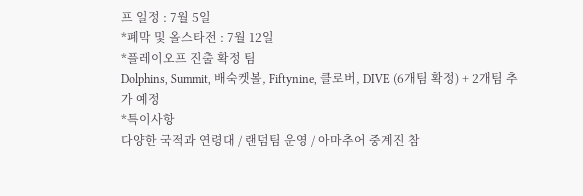프 일정 : 7월 5일
*폐막 및 올스타전 : 7월 12일
*플레이오프 진출 확정 팀
Dolphins, Summit, 배숙켓볼, Fiftynine, 클로버, DIVE (6개팀 확정) + 2개팀 추가 예정
*특이사항
다양한 국적과 연령대 / 랜덤팀 운영 / 아마추어 중계진 참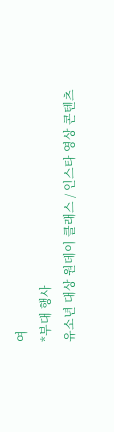여
*부대 행사
유소년 대상 원데이 클래스 / 인스타 영상 콘텐츠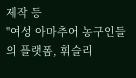제작 등
"여성 아마추어 농구인들의 플랫폼, 휘슬리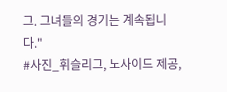그. 그녀들의 경기는 계속됩니다."
#사진_휘슬리그, 노사이드 제공,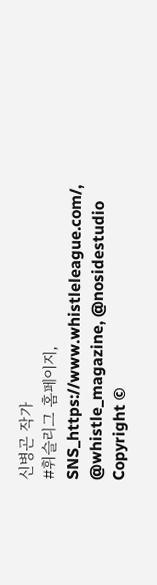신병곤 작가
#휘슬리그 홈페이지, SNS_https://www.whistleleague.com/, @whistle_magazine, @nosidestudio
Copyright ©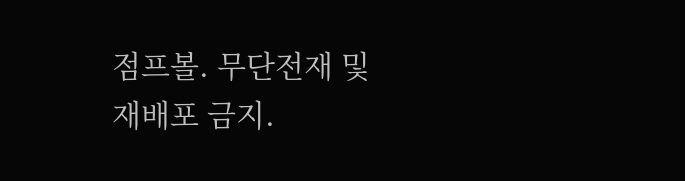점프볼. 무단전재 및 재배포 금지.